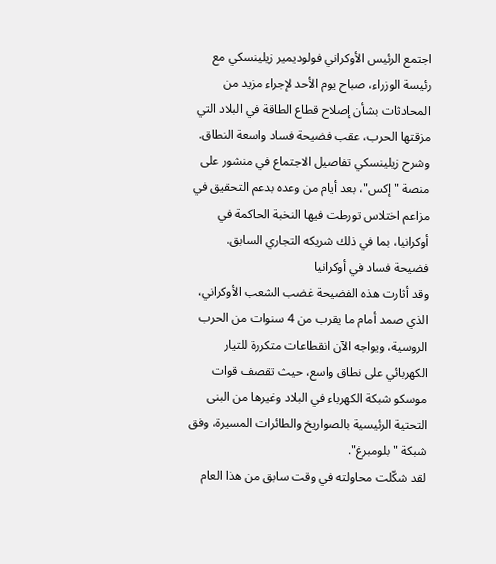اجتمع الرئيس الأوكراني فولوديمير زيلينسكي مع رئيسة الوزراء، صباح يوم الأحد لإجراء مزيد من المحادثات بشأن إصلاح قطاع الطاقة في البلاد التي مزقتها الحرب، عقب فضيحة فساد واسعة النطاق.
وشرح زيلينسكي تفاصيل الاجتماع في منشور على منصة "إكس"، بعد أيام من وعده بدعم التحقيق في مزاعم اختلاس تورطت فيها النخبة الحاكمة في أوكرانيا، بما في ذلك شريكه التجاري السابق.
فضيحة فساد في أوكرانيا
وقد أثارت هذه الفضيحة غضب الشعب الأوكراني، الذي صمد أمام ما يقرب من 4 سنوات من الحرب الروسية، ويواجه الآن انقطاعات متكررة للتيار الكهربائي على نطاق واسع، حيث تقصف قوات موسكو شبكة الكهرباء في البلاد وغيرها من البنى التحتية الرئيسية بالصواريخ والطائرات المسيرة، وفق شبكة "بلومبرغ".
لقد شكّلت محاولته في وقت سابق من هذا العام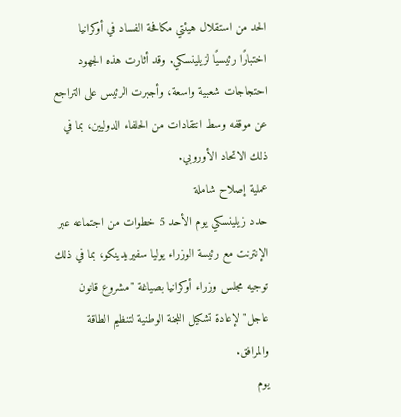الحد من استقلال هيئتي مكافحة الفساد في أوكرانيا اختبارًا رئيسيًا لزيلينسكي. وقد أثارت هذه الجهود احتجاجات شعبية واسعة، وأجبرت الرئيس على التراجع عن موقفه وسط انتقادات من الحلفاء الدوليين، بما في ذلك الاتحاد الأوروبي.
عملية إصلاح شاملة
حدد زيلينسكي يوم الأحد 5 خطوات من اجتماعه عبر الإنترنت مع رئيسة الوزراء يوليا سفيريدينكو، بما في ذلك توجيه مجلس وزراء أوكرانيا بصياغة "مشروع قانون عاجل" لإعادة تشكيل اللجنة الوطنية لتنظيم الطاقة والمرافق.
يوم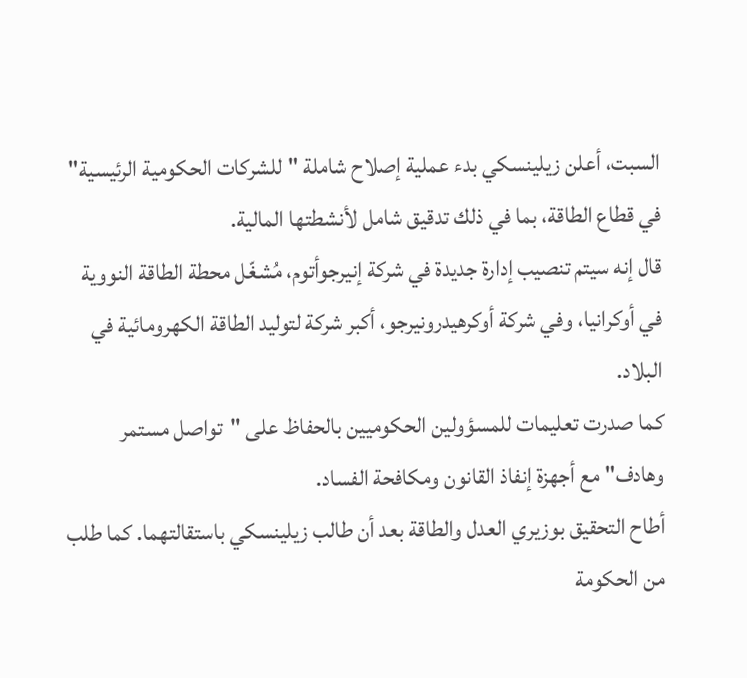السبت، أعلن زيلينسكي بدء عملية إصلاح شاملة "للشركات الحكومية الرئيسية" في قطاع الطاقة، بما في ذلك تدقيق شامل لأنشطتها المالية.
قال إنه سيتم تنصيب إدارة جديدة في شركة إنيرجوأتوم، مُشغّل محطة الطاقة النووية في أوكرانيا، وفي شركة أوكرهيدرونيرجو، أكبر شركة لتوليد الطاقة الكهرومائية في البلاد.
كما صدرت تعليمات للمسؤولين الحكوميين بالحفاظ على "تواصل مستمر وهادف" مع أجهزة إنفاذ القانون ومكافحة الفساد.
أطاح التحقيق بوزيري العدل والطاقة بعد أن طالب زيلينسكي باستقالتهما. كما طلب من الحكومة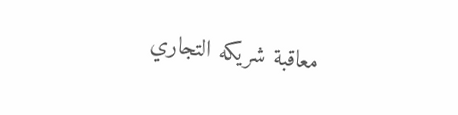معاقبة شريكه التجاري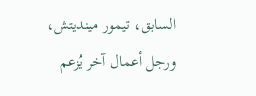السابق، تيمور مينديتش، ورجل أعمال آخر يُزعم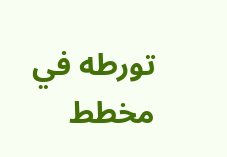تورطه في مخطط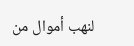لنهب أموال من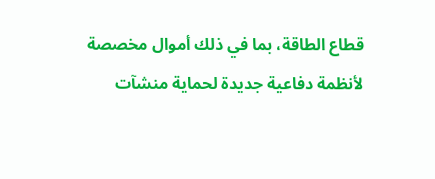قطاع الطاقة، بما في ذلك أموال مخصصة لأنظمة دفاعية جديدة لحماية منشآت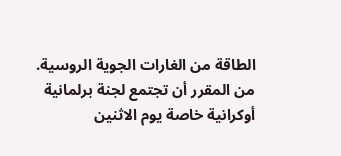الطاقة من الغارات الجوية الروسية.
من المقرر أن تجتمع لجنة برلمانية أوكرانية خاصة يوم الاثنين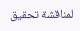لمناقشة تحقيق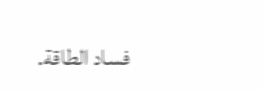فساد الطاقة.